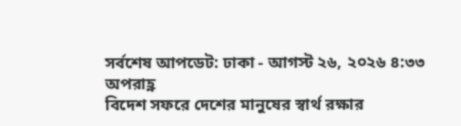সর্বশেষ আপডেট: ঢাকা - আগস্ট ২৬, ২০২৬ ৪:৩৩ অপরাহ্ণ
বিদেশ সফরে দেশের মানুষের স্বার্থ রক্ষার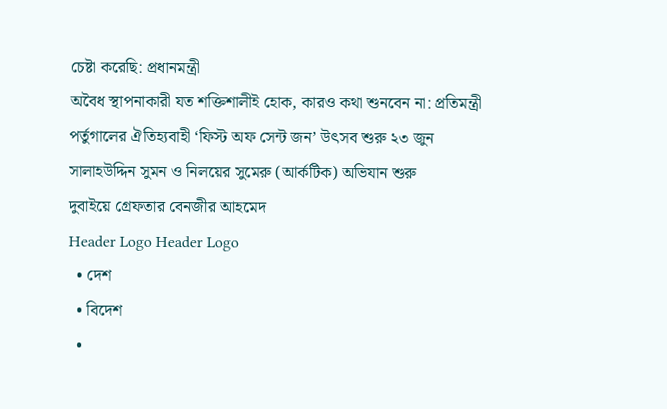চেষ্টা করেছি: প্রধানমন্ত্রী
অবৈধ স্থাপনাকারী যত শক্তিশালীই হোক, কারও কথা শুনবেন না: প্রতিমন্ত্রী
পর্তুগালের ঐতিহ্যবাহী ‘ফিস্ট অফ সেন্ট জন’ উৎসব শুরু ২৩ জুন
সালাহউদ্দিন সুমন ও নিলয়ের সুমেরু (আর্কটিক) অভিযান শুরু
দুবাইয়ে গ্রেফতার বেনজীর আহমেদ
Header Logo Header Logo
  • দেশ
  • বিদেশ
  •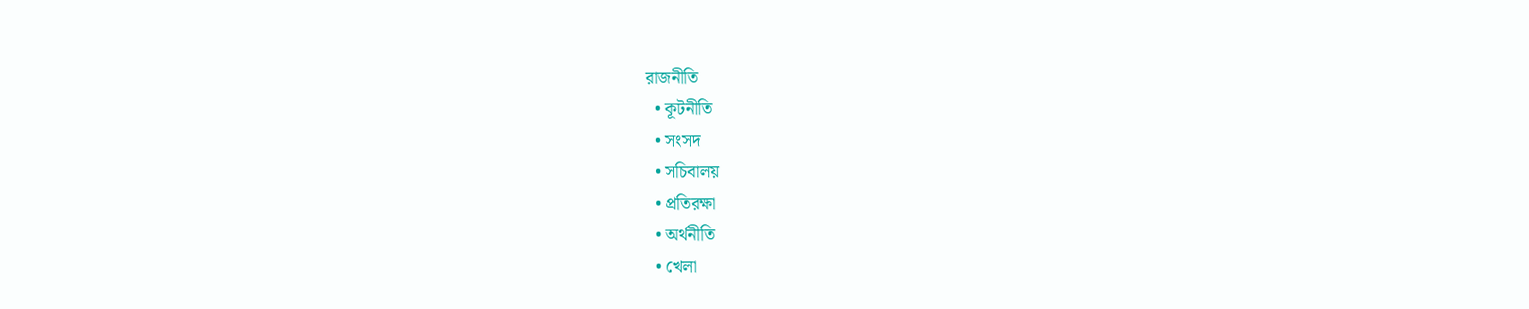রাজনীতি
  • কূটনীতি
  • সংসদ
  • সচিবালয়
  • প্রতিরক্ষা
  • অর্থনীতি
  • খেলা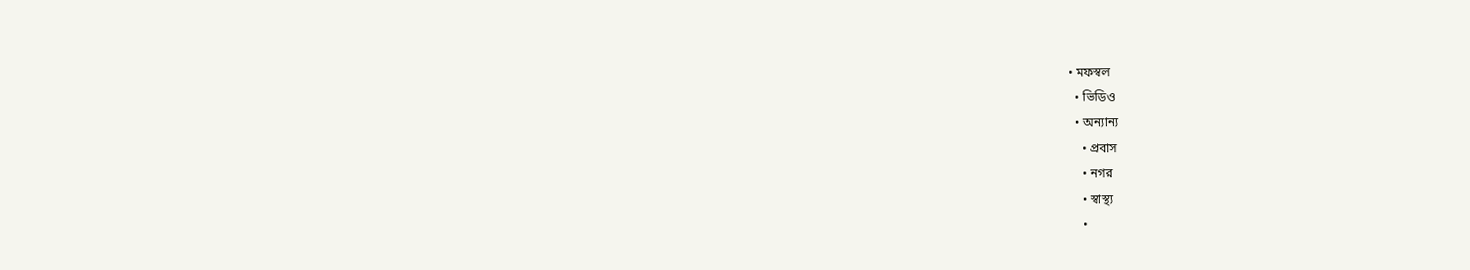• মফস্বল
  • ভিডিও
  • অন্যান্য
    • প্রবাস
    • নগর
    • স্বাস্থ্য
    •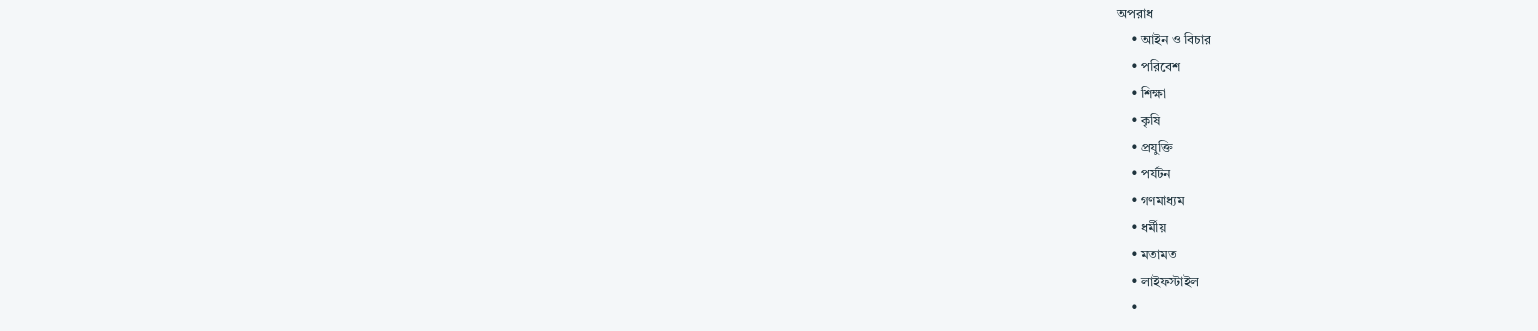অপরাধ
    • আইন ও বিচার
    • পরিবেশ
    • শিক্ষা
    • কৃষি
    • প্রযুক্তি
    • পর্যটন
    • গণমাধ্যম
    • ধর্মীয়
    • মতামত
    • লাইফস্টাইল
    •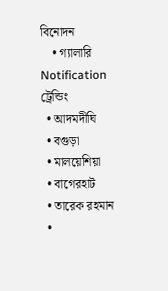বিনোদন
    • গ্যালারি
Notification
ট্রেন্ডিং
  • আদমদীঘি
  • বগুড়া
  • মালয়েশিয়া
  • বাগেরহাট
  • তারেক রহমান
  •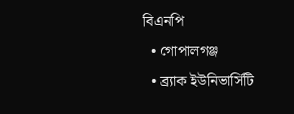বিএনপি
  • গোপালগঞ্জ
  • ব্র্যাক ইউনিভার্সিটি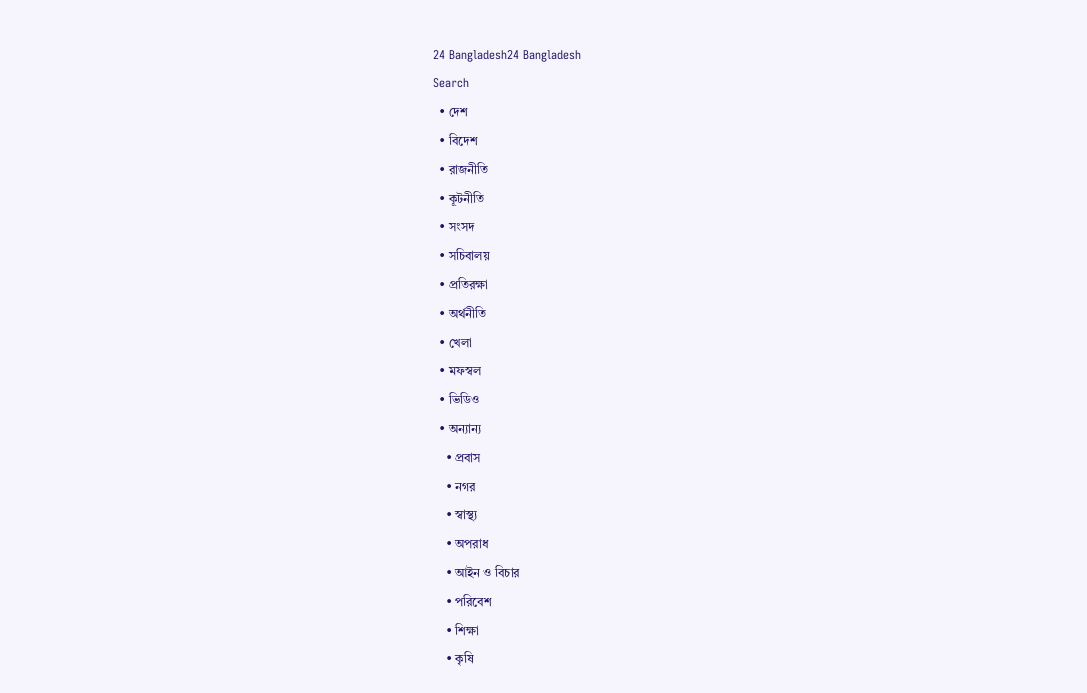24 Bangladesh24 Bangladesh
Search
  • দেশ
  • বিদেশ
  • রাজনীতি
  • কূটনীতি
  • সংসদ
  • সচিবালয়
  • প্রতিরক্ষা
  • অর্থনীতি
  • খেলা
  • মফস্বল
  • ভিডিও
  • অন্যান্য
    • প্রবাস
    • নগর
    • স্বাস্থ্য
    • অপরাধ
    • আইন ও বিচার
    • পরিবেশ
    • শিক্ষা
    • কৃষি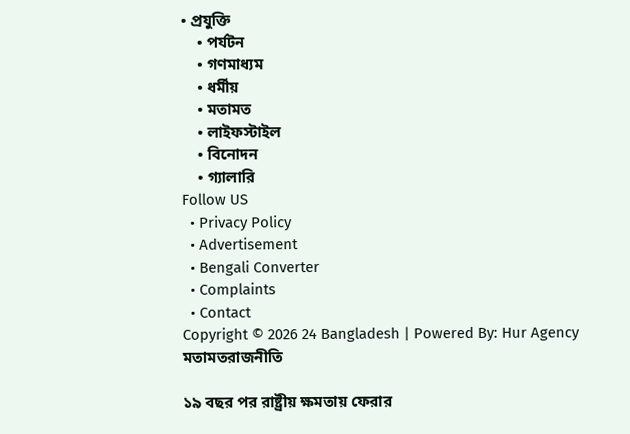• প্রযুক্তি
    • পর্যটন
    • গণমাধ্যম
    • ধর্মীয়
    • মতামত
    • লাইফস্টাইল
    • বিনোদন
    • গ্যালারি
Follow US
  • Privacy Policy
  • Advertisement
  • Bengali Converter
  • Complaints
  • Contact
Copyright © 2026 24 Bangladesh | Powered By: Hur Agency
মতামতরাজনীতি

১৯ বছর পর রাষ্ট্রীয় ক্ষমতায় ফেরার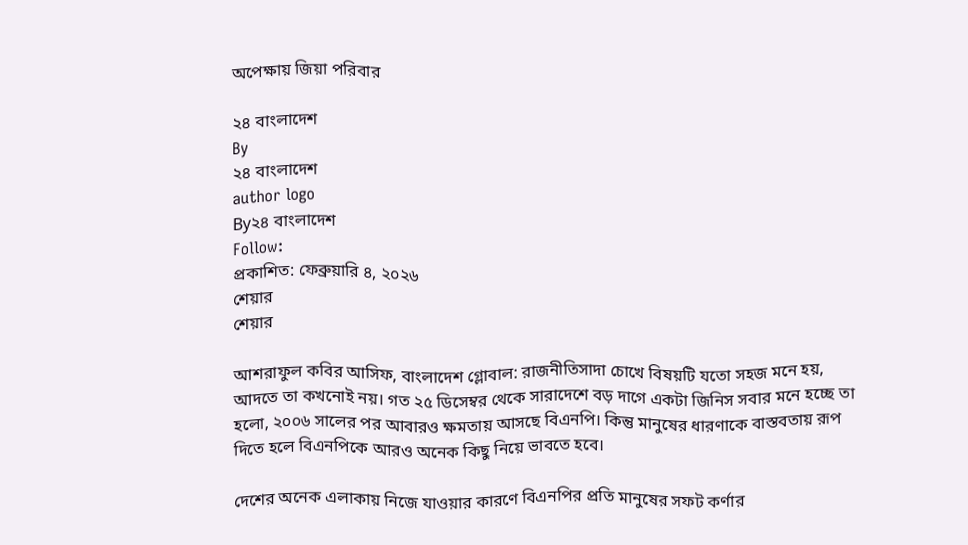অপেক্ষায় জিয়া পরিবার

২৪ বাংলাদেশ
By
২৪ বাংলাদেশ
author logo
By২৪ বাংলাদেশ
Follow:
প্রকাশিত: ফেব্রুয়ারি ৪, ২০২৬
শেয়ার
শেয়ার

আশরাফুল কবির আসিফ, বাংলাদেশ গ্লোবাল: রাজনীতিসাদা চোখে বিষয়টি যতো সহজ মনে হয়, আদতে তা কখনোই নয়। গত ২৫ ডিসেম্বর থেকে সারাদেশে বড় দাগে একটা জিনিস সবার মনে হচ্ছে তা হলো, ২০০৬ সালের পর আবারও ক্ষমতায় আসছে বিএনপি। কিন্তু মানুষের ধারণাকে বাস্তবতায় রূপ দিতে হলে বিএনপিকে আরও অনেক কিছু নিয়ে ভাবতে হবে।

দেশের অনেক এলাকায় নিজে যাওয়ার কারণে বিএনপির প্রতি মানুষের সফট কর্ণার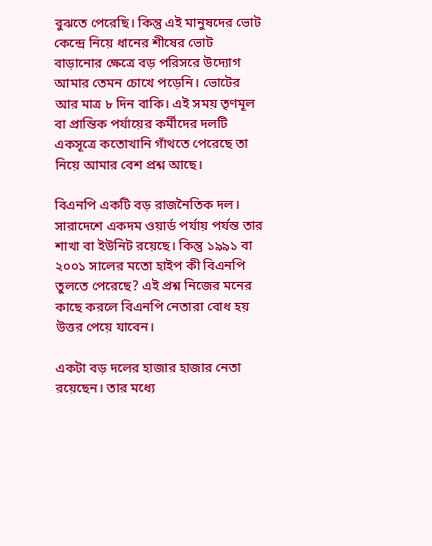বুঝতে পেরেছি। কিন্তু এই মানুষদের ভোট কেন্দ্রে নিয়ে ধানের শীষের ভোট বাড়ানোর ক্ষেত্রে বড় পরিসরে উদ্যোগ আমার তেমন চোখে পড়েনি। ভোটের আর মাত্র ৮ দিন বাকি। এই সময় তৃণমূল বা প্রান্তিক পর্যায়ের কর্মীদের দলটি একসূত্রে কতোখানি গাঁথতে পেরেছে তা নিয়ে আমার বেশ প্রশ্ন আছে।

বিএনপি একটি বড় রাজনৈতিক দল। সারাদেশে একদম ওয়ার্ড পর্যায় পর্যন্ত তার শাখা বা ইউনিট রয়েছে। কিন্তু ১৯৯১ বা ২০০১ সালের মতো হাইপ কী বিএনপি তুলতে পেরেছে? এই প্রশ্ন নিজের মনের কাছে করলে বিএনপি নেতারা বোধ হয় উত্তর পেয়ে যাবেন।

একটা বড় দলের হাজার হাজার নেতা রয়েছেন। তার মধ্যে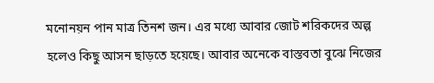মনোনয়ন পান মাত্র তিনশ জন। এর মধ্যে আবার জোট শরিকদের অল্প হলেও কিছু আসন ছাড়তে হয়েছে। আবার অনেকে বাস্তবতা বুঝে নিজের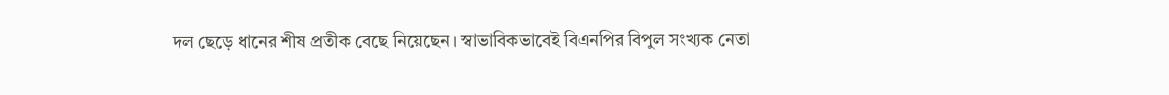দল ছেড়ে ধানের শীষ প্রতীক বেছে নিয়েছেন। স্বাভাবিকভাবেই বিএনপির বিপুল সংখ্যক নেতা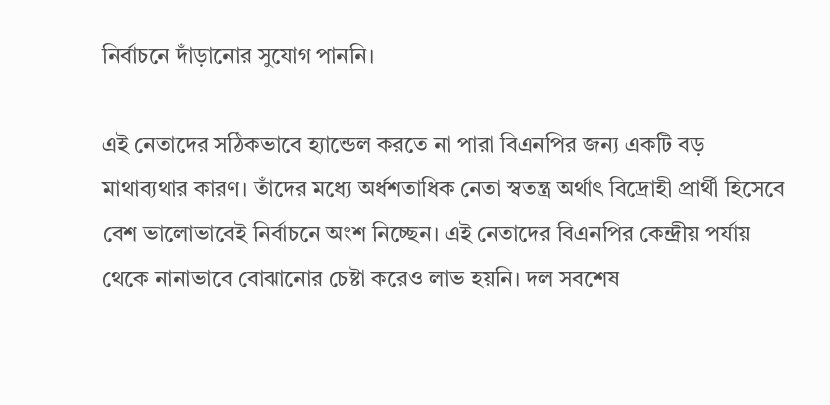নির্বাচনে দাঁড়ানোর সুযোগ পাননি।

এই নেতাদের সঠিকভাবে হ্যান্ডেল করতে না পারা বিএনপির জন্য একটি বড় মাথাব্যথার কারণ। তাঁদের মধ্যে অর্ধশতাধিক নেতা স্বতন্ত্র অর্থাৎ বিদ্রোহী প্রার্থী হিসেবে বেশ ভালোভাবেই নির্বাচনে অংশ নিচ্ছেন। এই নেতাদের বিএনপির কেন্দ্রীয় পর্যায় থেকে নানাভাবে বোঝানোর চেষ্টা করেও লাভ হয়নি। দল সবশেষ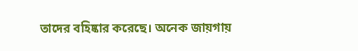তাদের বহিষ্কার করেছে। অনেক জায়গায়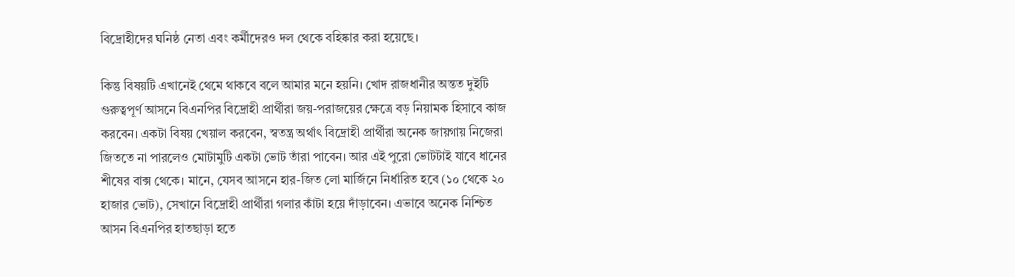বিদ্রোহীদের ঘনিষ্ঠ নেতা এবং কর্মীদেরও দল থেকে বহিষ্কার করা হয়েছে।

কিন্তু বিষয়টি এখানেই থেমে থাকবে বলে আমার মনে হয়নি। খোদ রাজধানীর অন্তত দুইটি গুরুত্বপূর্ণ আসনে বিএনপির বিদ্রোহী প্রার্থীরা জয়-পরাজয়ের ক্ষেত্রে বড় নিয়ামক হিসাবে কাজ করবেন। একটা বিষয় খেয়াল করবেন, স্বতন্ত্র অর্থাৎ বিদ্রোহী প্রার্থীরা অনেক জায়গায় নিজেরা জিততে না পারলেও মোটামুটি একটা ভোট তাঁরা পাবেন। আর এই পুরো ভোটটাই যাবে ধানের শীষের বাক্স থেকে। মানে, যেসব আসনে হার-জিত লো মার্জিনে নির্ধারিত হবে (১০ থেকে ২০ হাজার ভোট), সেখানে বিদ্রোহী প্রার্থীরা গলার কাঁটা হয়ে দাঁড়াবেন। এভাবে অনেক নিশ্চিত আসন বিএনপির হাতছাড়া হতে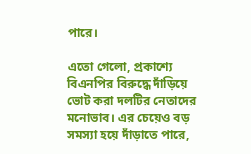পারে।

এতো গেলো, প্রকাশ্যে বিএনপির বিরুদ্ধে দাঁড়িয়ে ভোট করা দলটির নেতাদের মনোভাব। এর চেয়েও বড় সমস্যা হয়ে দাঁড়াতে পারে,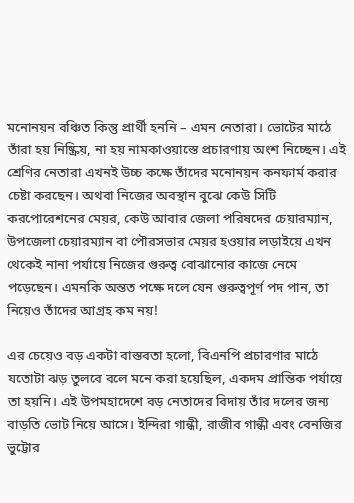মনোনয়ন বঞ্চিত কিন্তু প্রার্থী হননি – এমন নেতারা। ভোটের মাঠে তাঁরা হয় নিষ্ক্রিয়, না হয় নামকাওয়াস্তে প্রচারণায় অংশ নিচ্ছেন। এই শ্রেণির নেতারা এখনই উচ্চ কক্ষে তাঁদের মনোনয়ন কনফার্ম করার চেষ্টা করছেন। অথবা নিজের অবস্থান বুঝে কেউ সিটি করপোরেশনের মেয়র, কেউ আবার জেলা পরিষদের চেয়ারম্যান, উপজেলা চেয়ারম্যান বা পৌরসভার মেয়র হওয়ার লড়াইয়ে এখন থেকেই নানা পর্যায়ে নিজের গুরুত্ব বোঝানোর কাজে নেমে পড়েছেন। এমনকি অন্তত পক্ষে দলে যেন গুরুত্বপূর্ণ পদ পান, তা নিয়েও তাঁদের আগ্রহ কম নয়!

এর চেয়েও বড় একটা বাস্তবতা হলো, বিএনপি প্রচারণার মাঠে যতোটা ঝড় তুলবে বলে মনে করা হয়েছিল, একদম প্রান্তিক পর্যায়ে তা হয়নি। এই উপমহাদেশে বড় নেতাদের বিদায় তাঁর দলের জন্য বাড়তি ভোট নিয়ে আসে। ইন্দিরা গান্ধী, রাজীব গান্ধী এবং বেনজির ভুট্টোর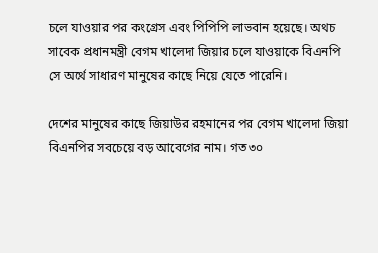চলে যাওয়ার পর কংগ্রেস এবং পিপিপি লাভবান হয়েছে। অথচ সাবেক প্রধানমন্ত্রী বেগম খালেদা জিয়ার চলে যাওয়াকে বিএনপি সে অর্থে সাধারণ মানুষের কাছে নিয়ে যেতে পারেনি।

দেশের মানুষের কাছে জিয়াউর রহমানের পর বেগম খালেদা জিয়া বিএনপির সবচেয়ে বড় আবেগের নাম। গত ৩০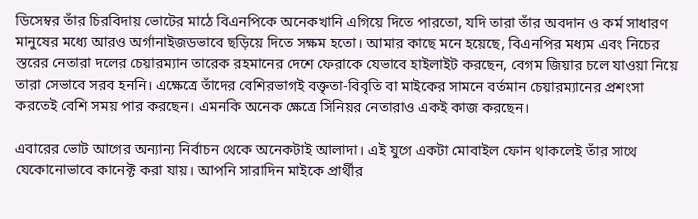ডিসেম্বর তাঁর চিরবিদায় ভোটের মাঠে বিএনপিকে অনেকখানি এগিয়ে দিতে পারতো, যদি তারা তাঁর অবদান ও কর্ম সাধারণ মানুষের মধ্যে আরও অর্গানাইজডভাবে ছড়িয়ে দিতে সক্ষম হতো। আমার কাছে মনে হয়েছে, বিএনপির মধ্যম এবং নিচের স্তরের নেতারা দলের চেয়ারম্যান তারেক রহমানের দেশে ফেরাকে যেভাবে হাইলাইট করছেন, বেগম জিয়ার চলে যাওয়া নিয়ে তারা সেভাবে সরব হননি। এক্ষেত্রে তাঁদের বেশিরভাগই বক্তৃতা-বিবৃতি বা মাইকের সামনে বর্তমান চেয়ারম্যানের প্রশংসা করতেই বেশি সময় পার করছেন। এমনকি অনেক ক্ষেত্রে সিনিয়র নেতারাও একই কাজ করছেন।

এবারের ভোট আগের অন্যান্য নির্বাচন থেকে অনেকটাই আলাদা। এই যুগে একটা মোবাইল ফোন থাকলেই তাঁর সাথে যেকোনোভাবে কানেক্ট করা যায়। আপনি সারাদিন মাইকে প্রার্থীর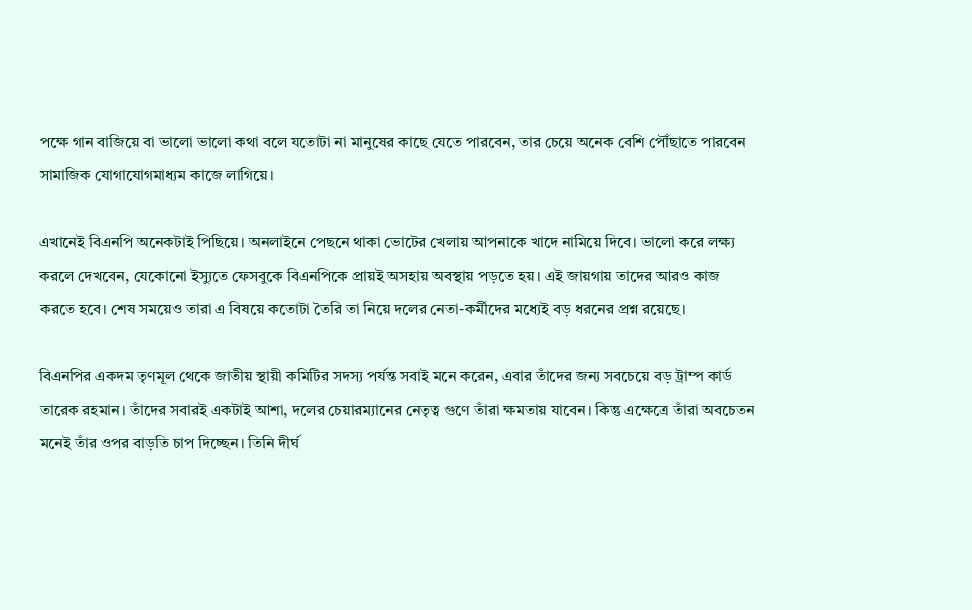পক্ষে গান বাজিয়ে বা ভালো ভালো কথা বলে যতোটা না মানুষের কাছে যেতে পারবেন, তার চেয়ে অনেক বেশি পৌঁছাতে পারবেন সামাজিক যোগাযোগমাধ্যম কাজে লাগিয়ে।

এখানেই বিএনপি অনেকটাই পিছিয়ে। অনলাইনে পেছনে থাকা ভোটের খেলায় আপনাকে খাদে নামিয়ে দিবে। ভালো করে লক্ষ্য করলে দেখবেন, যেকোনো ইস্যুতে ফেসবুকে বিএনপিকে প্রায়ই অসহায় অবস্থায় পড়তে হয়। এই জায়গায় তাদের আরও কাজ করতে হবে। শেষ সময়েও তারা এ বিষয়ে কতোটা তৈরি তা নিয়ে দলের নেতা-কর্মীদের মধ্যেই বড় ধরনের প্রশ্ন রয়েছে।

বিএনপির একদম তৃণমূল থেকে জাতীয় স্থায়ী কমিটির সদস্য পর্যন্ত সবাই মনে করেন, এবার তাঁদের জন্য সবচেয়ে বড় ট্রাম্প কার্ড তারেক রহমান। তাঁদের সবারই একটাই আশা, দলের চেয়ারম্যানের নেতৃত্ব গুণে তাঁরা ক্ষমতায় যাবেন। কিন্তু এক্ষেত্রে তাঁরা অবচেতন মনেই তাঁর ওপর বাড়তি চাপ দিচ্ছেন। তিনি দীর্ঘ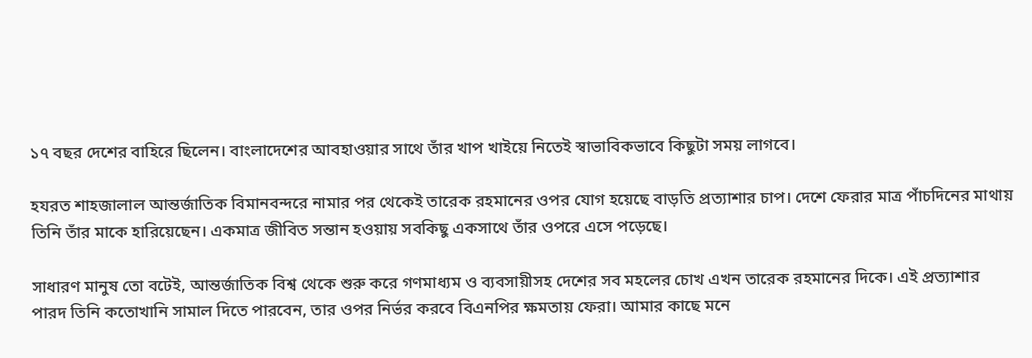১৭ বছর দেশের বাহিরে ছিলেন। বাংলাদেশের আবহাওয়ার সাথে তাঁর খাপ খাইয়ে নিতেই স্বাভাবিকভাবে কিছুটা সময় লাগবে।

হযরত শাহজালাল আন্তর্জাতিক বিমানবন্দরে নামার পর থেকেই তারেক রহমানের ওপর যোগ হয়েছে বাড়তি প্রত্যাশার চাপ। দেশে ফেরার মাত্র পাঁচদিনের মাথায় তিনি তাঁর মাকে হারিয়েছেন। একমাত্র জীবিত সন্তান হওয়ায় সবকিছু একসাথে তাঁর ওপরে এসে পড়েছে।

সাধারণ মানুষ তো বটেই, আন্তর্জাতিক বিশ্ব থেকে শুরু করে গণমাধ্যম ও ব্যবসায়ীসহ দেশের সব মহলের চোখ এখন তারেক রহমানের দিকে। এই প্রত্যাশার পারদ তিনি কতোখানি সামাল দিতে পারবেন, তার ওপর নির্ভর করবে বিএনপির ক্ষমতায় ফেরা। আমার কাছে মনে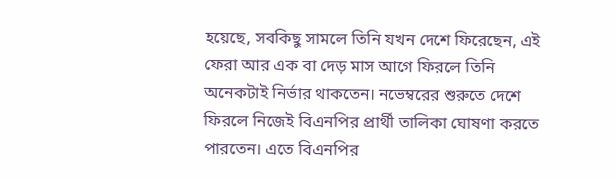হয়েছে, সবকিছু সামলে তিনি যখন দেশে ফিরেছেন, এই ফেরা আর এক বা দেড় মাস আগে ফিরলে তিনি অনেকটাই নির্ভার থাকতেন। নভেম্বরের শুরুতে দেশে ফিরলে নিজেই বিএনপির প্রার্থী তালিকা ঘোষণা করতে পারতেন। এতে বিএনপির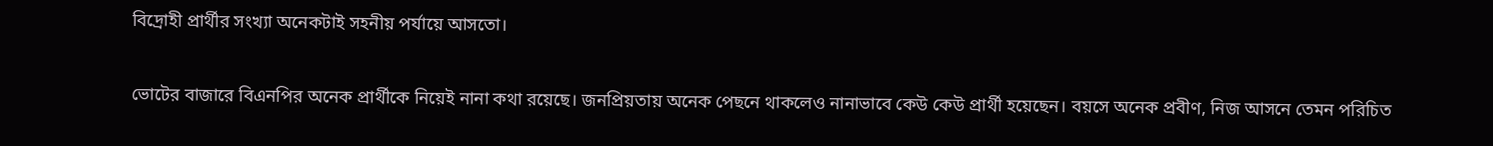বিদ্রোহী প্রার্থীর সংখ্যা অনেকটাই সহনীয় পর্যায়ে আসতো।

ভোটের বাজারে বিএনপির অনেক প্রার্থীকে নিয়েই নানা কথা রয়েছে। জনপ্রিয়তায় অনেক পেছনে থাকলেও নানাভাবে কেউ কেউ প্রার্থী হয়েছেন। বয়সে অনেক প্রবীণ, নিজ আসনে তেমন পরিচিত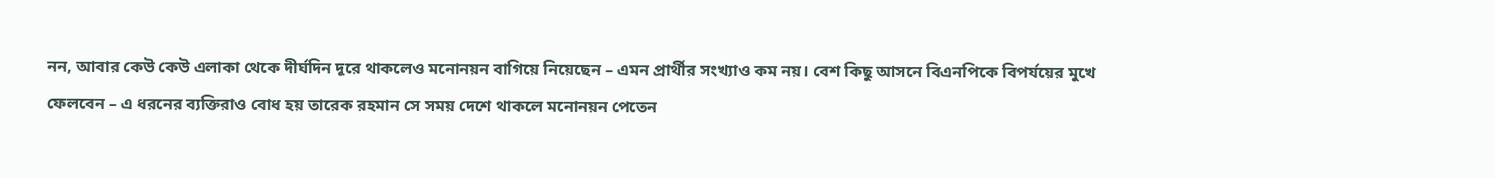নন, আবার কেউ কেউ এলাকা থেকে দীর্ঘদিন দূরে থাকলেও মনোনয়ন বাগিয়ে নিয়েছেন – এমন প্রার্থীর সংখ্যাও কম নয়। বেশ কিছু আসনে বিএনপিকে বিপর্যয়ের মুখে ফেলবেন – এ ধরনের ব্যক্তিরাও বোধ হয় তারেক রহমান সে সময় দেশে থাকলে মনোনয়ন পেতেন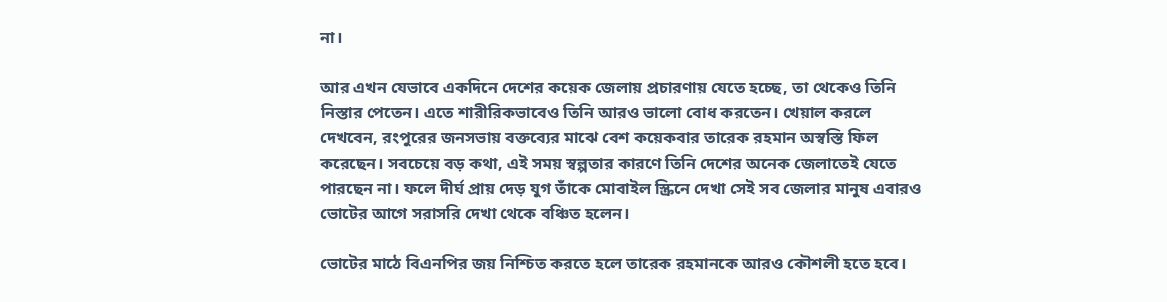না।

আর এখন যেভাবে একদিনে দেশের কয়েক জেলায় প্রচারণায় যেতে হচ্ছে, তা থেকেও তিনি নিস্তার পেতেন। এতে শারীরিকভাবেও তিনি আরও ভালো বোধ করতেন। খেয়াল করলে দেখবেন, রংপুরের জনসভায় বক্তব্যের মাঝে বেশ কয়েকবার তারেক রহমান অস্বস্তি ফিল করেছেন। সবচেয়ে বড় কথা, এই সময় স্বল্পতার কারণে তিনি দেশের অনেক জেলাতেই যেতে পারছেন না। ফলে দীর্ঘ প্রায় দেড় যুগ তাঁকে মোবাইল স্ক্রিনে দেখা সেই সব জেলার মানুষ এবারও ভোটের আগে সরাসরি দেখা থেকে বঞ্চিত হলেন।

ভোটের মাঠে বিএনপির জয় নিশ্চিত করতে হলে তারেক রহমানকে আরও কৌশলী হতে হবে।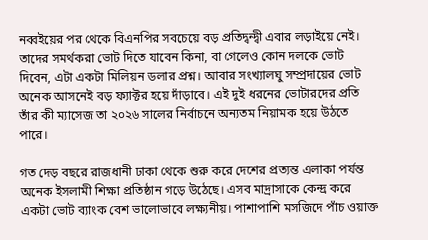নব্বইয়ের পর থেকে বিএনপির সবচেয়ে বড় প্রতিদ্বন্দ্বী এবার লড়াইয়ে নেই। তাদের সমর্থকরা ভোট দিতে যাবেন কিনা, বা গেলেও কোন দলকে ভোট দিবেন, এটা একটা মিলিয়ন ডলার প্রশ্ন। আবার সংখ্যালঘু সম্প্রদায়ের ভোট অনেক আসনেই বড় ফ্যাক্টর হয়ে দাঁড়াবে। এই দুই ধরনের ভোটারদের প্রতি তাঁর কী ম্যাসেজ তা ২০২৬ সালের নির্বাচনে অন্যতম নিয়ামক হয়ে উঠতে পারে।

গত দেড় বছরে রাজধানী ঢাকা থেকে শুরু করে দেশের প্রত্যন্ত এলাকা পর্যন্ত অনেক ইসলামী শিক্ষা প্রতিষ্ঠান গড়ে উঠেছে। এসব মাদ্রাসাকে কেন্দ্র করে একটা ভোট ব্যাংক বেশ ভালোভাবে লক্ষ্যনীয়। পাশাপাশি মসজিদে পাঁচ ওয়াক্ত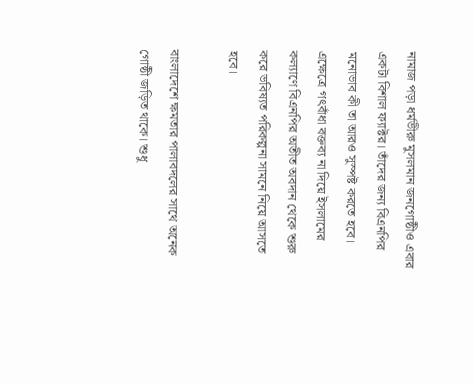নামাজ পড়া ধর্মভীরু মুসলমান জনগোষ্ঠীও এবার একটা বিশাল ফ্যাক্টর। তাঁদের জন্য বিএনপির মনোভাব কী তা আরও সুস্পষ্ট করতে হবে। এক্ষেত্রে গৎবাঁধা বক্তব্য না দিয়ে ইসলামের কল্যাণে বিএনপির অতীত অবদান থেকে শুরু করে ভবিষ্যত পরিকল্পনা সামনে নিয়ে আসতে হবে।

বাংলাদেশে ক্ষমতার পালাবদলের সাথে অনেক গোষ্ঠী জড়িত থাকে। শুধু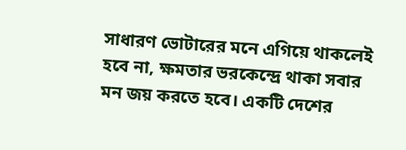সাধারণ ভোটারের মনে এগিয়ে থাকলেই হবে না, ক্ষমতার ভরকেন্দ্রে থাকা সবার মন জয় করতে হবে। একটি দেশের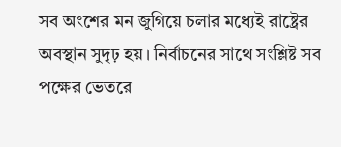সব অংশের মন জুগিয়ে চলার মধ্যেই রাষ্ট্রের অবস্থান সুদৃঢ় হয়। নির্বাচনের সাথে সংশ্লিষ্ট সব পক্ষের ভেতরে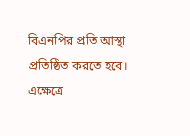বিএনপির প্রতি আস্থা প্রতিষ্ঠিত করতে হবে। এক্ষেত্রে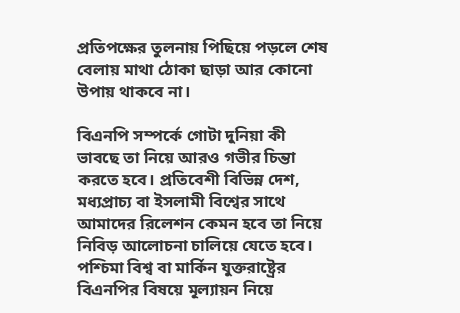প্রতিপক্ষের তুলনায় পিছিয়ে পড়লে শেষ বেলায় মাথা ঠোকা ছাড়া আর কোনো উপায় থাকবে না।

বিএনপি সম্পর্কে গোটা দুনিয়া কী ভাবছে তা নিয়ে আরও গভীর চিন্তা করতে হবে। প্রতিবেশী বিভিন্ন দেশ, মধ্যপ্রাচ্য বা ইসলামী বিশ্বের সাথে আমাদের রিলেশন কেমন হবে তা নিয়ে নিবিড় আলোচনা চালিয়ে যেতে হবে। পশ্চিমা বিশ্ব বা মার্কিন যুক্তরাষ্ট্রের বিএনপির বিষয়ে মূল্যায়ন নিয়ে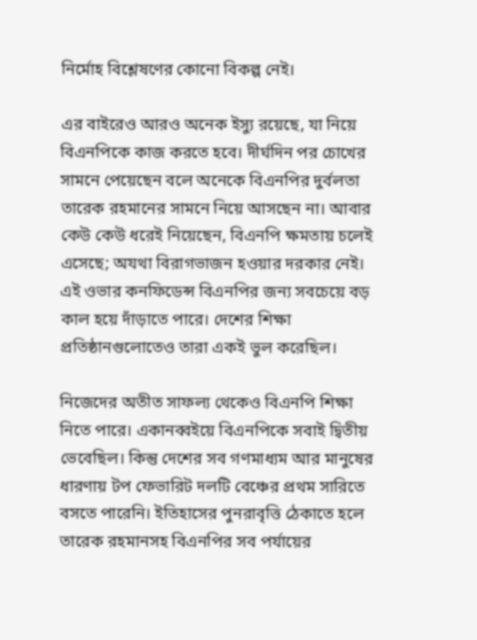নির্মোহ বিশ্লেষণের কোনো বিকল্প নেই।

এর বাইরেও আরও অনেক ইস্যু রয়েছে, যা নিয়ে বিএনপিকে কাজ করতে হবে। দীর্ঘদিন পর চোখের সামনে পেয়েছেন বলে অনেকে বিএনপির দুর্বলতা তারেক রহমানের সামনে নিয়ে আসছেন না। আবার কেউ কেউ ধরেই নিয়েছেন, বিএনপি ক্ষমতায় চলেই এসেছে; অযথা বিরাগভাজন হওয়ার দরকার নেই। এই ওভার কনফিডেন্স বিএনপির জন্য সবচেয়ে বড় কাল হয়ে দাঁড়াতে পারে। দেশের শিক্ষা প্রতিষ্ঠানগুলোতেও তারা একই ভুল করেছিল।

নিজেদের অতীত সাফল্য থেকেও বিএনপি শিক্ষা নিতে পারে। একানব্বইয়ে বিএনপিকে সবাই দ্বিতীয় ভেবেছিল। কিন্তু দেশের সব গণমাধ্যম আর মানুষের ধারণায় টপ ফেভারিট দলটি বেঞ্চের প্রথম সারিতে বসতে পারেনি। ইতিহাসের পুনরাবৃত্তি ঠেকাতে হলে তারেক রহমানসহ বিএনপির সব পর্যায়ের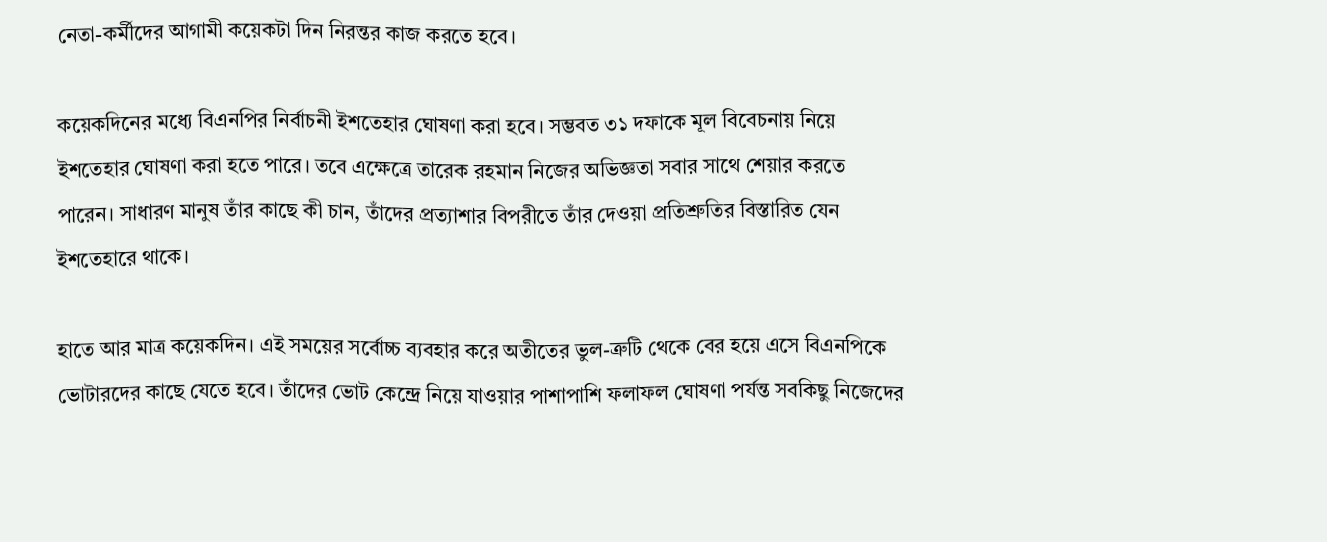নেতা-কর্মীদের আগামী কয়েকটা দিন নিরন্তর কাজ করতে হবে।

কয়েকদিনের মধ্যে বিএনপির নির্বাচনী ইশতেহার ঘোষণা করা হবে। সম্ভবত ৩১ দফাকে মূল বিবেচনায় নিয়ে ইশতেহার ঘোষণা করা হতে পারে। তবে এক্ষেত্রে তারেক রহমান নিজের অভিজ্ঞতা সবার সাথে শেয়ার করতে পারেন। সাধারণ মানুষ তাঁর কাছে কী চান, তাঁদের প্রত্যাশার বিপরীতে তাঁর দেওয়া প্রতিশ্রুতির বিস্তারিত যেন ইশতেহারে থাকে।

হাতে আর মাত্র কয়েকদিন। এই সময়ের সর্বোচ্চ ব্যবহার করে অতীতের ভুল-ত্রুটি থেকে বের হয়ে এসে বিএনপিকে ভোটারদের কাছে যেতে হবে। তাঁদের ভোট কেন্দ্রে নিয়ে যাওয়ার পাশাপাশি ফলাফল ঘোষণা পর্যন্ত সবকিছু নিজেদের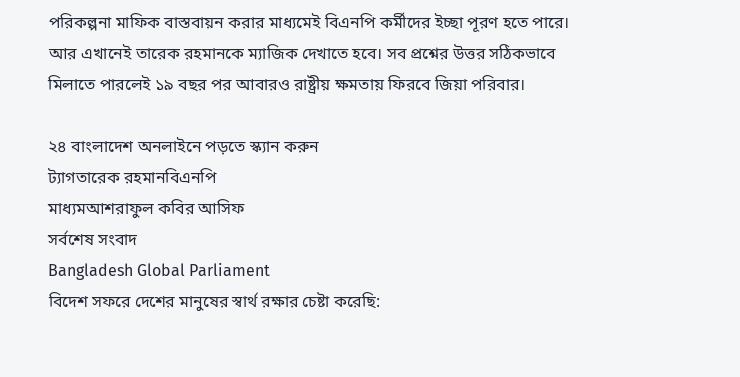পরিকল্পনা মাফিক বাস্তবায়ন করার মাধ্যমেই বিএনপি কর্মীদের ইচ্ছা পূরণ হতে পারে। আর এখানেই তারেক রহমানকে ম্যাজিক দেখাতে হবে। সব প্রশ্নের উত্তর সঠিকভাবে মিলাতে পারলেই ১৯ বছর পর আবারও রাষ্ট্রীয় ক্ষমতায় ফিরবে জিয়া পরিবার।

২৪ বাংলাদেশ অনলাইনে পড়তে স্ক্যান করুন
ট্যাগতারেক রহমানবিএনপি
মাধ্যমআশরাফুল কবির আসিফ
সর্বশেষ সংবাদ
Bangladesh Global Parliament
বিদেশ সফরে দেশের মানুষের স্বার্থ রক্ষার চেষ্টা করেছি: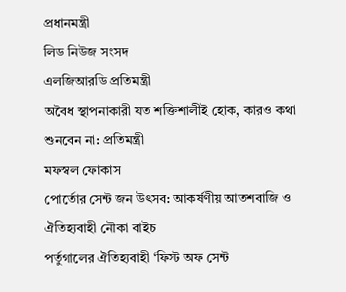প্রধানমন্ত্রী
লিড নিউজ সংসদ
এলজিআরডি প্রতিমন্ত্রী
অবৈধ স্থাপনাকারী যত শক্তিশালীই হোক, কারও কথা শুনবেন না: প্রতিমন্ত্রী
মফস্বল ফোকাস
পোর্তোর সেন্ট জন উৎসব: আকর্ষণীয় আতশবাজি ও ঐতিহ্যবাহী নৌকা বাইচ
পর্তুগালের ঐতিহ্যবাহী ‘ফিস্ট অফ সেন্ট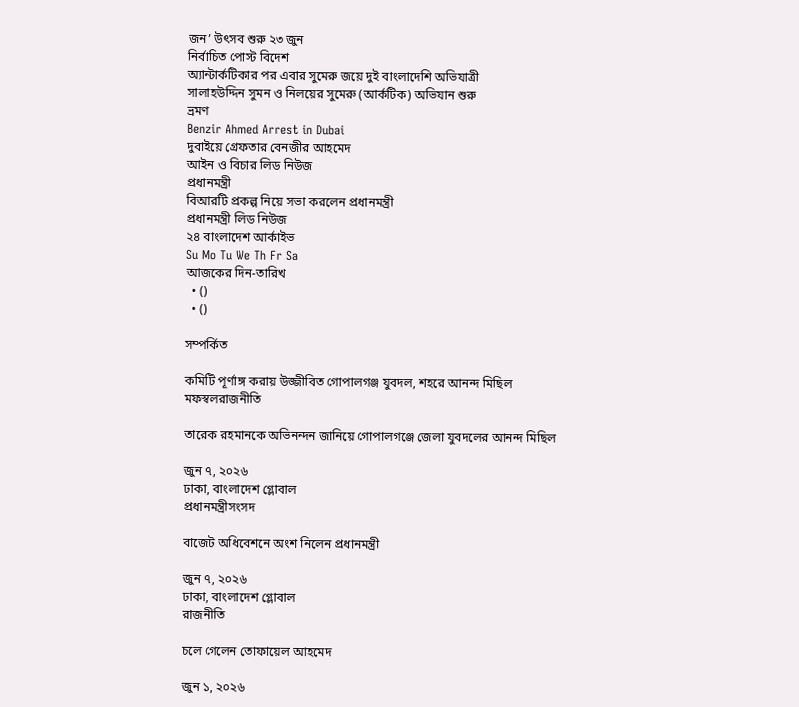জন’ উৎসব শুরু ২৩ জুন
নির্বাচিত পোস্ট বিদেশ
অ্যান্টার্কটিকার পর এবার সুমেরু জয়ে দুই বাংলাদেশি অভিযাত্রী
সালাহউদ্দিন সুমন ও নিলয়ের সুমেরু (আর্কটিক) অভিযান শুরু
ভ্রমণ
Benzir Ahmed Arrest in Dubai
দুবাইয়ে গ্রেফতার বেনজীর আহমেদ
আইন ও বিচার লিড নিউজ
প্রধানমন্ত্রী
বিআরটি প্রকল্প নিয়ে সভা করলেন প্রধানমন্ত্রী
প্রধানমন্ত্রী লিড নিউজ
২৪ বাংলাদেশ আর্কাইভ
Su Mo Tu We Th Fr Sa
আজকের দিন-তারিখ
  • ()
  • ()

সম্পর্কিত

কমিটি পূর্ণাঙ্গ করায় উজ্জীবিত গোপালগঞ্জ যুবদল, শহরে আনন্দ মিছিল
মফস্বলরাজনীতি

তারেক রহমানকে অভিনন্দন জানিয়ে গোপালগঞ্জে জেলা যুবদলের আনন্দ মিছিল

জুন ৭, ২০২৬
ঢাকা, বাংলাদেশ গ্লোবাল
প্রধানমন্ত্রীসংসদ

বাজেট অধিবেশনে অংশ নিলেন প্রধানমন্ত্রী

জুন ৭, ২০২৬
ঢাকা, বাংলাদেশ গ্লোবাল
রাজনীতি

চলে গেলেন তোফায়েল আহমেদ

জুন ১, ২০২৬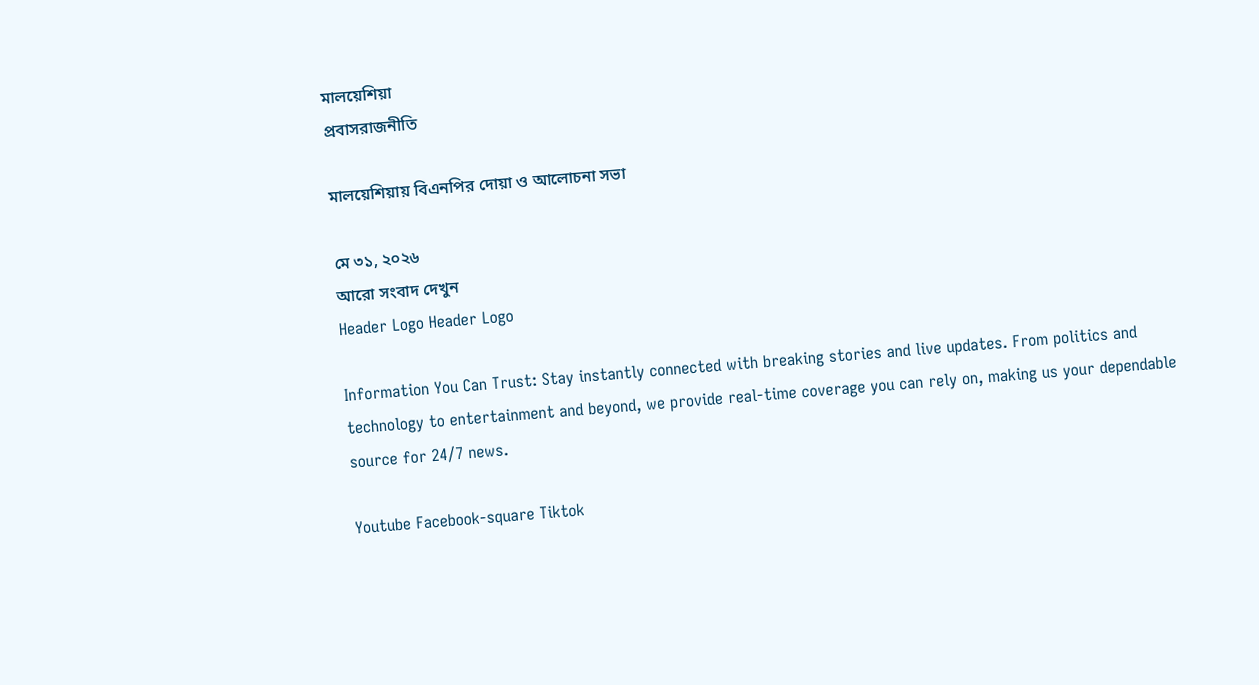মালয়েশিয়া
প্রবাসরাজনীতি

মালয়েশিয়ায় বিএনপির দোয়া ও আলোচনা সভা

মে ৩১, ২০২৬
আরো সংবাদ দেখুন
Header Logo Header Logo

Information You Can Trust: Stay instantly connected with breaking stories and live updates. From politics and technology to entertainment and beyond, we provide real-time coverage you can rely on, making us your dependable source for 24/7 news.

Youtube Facebook-square Tiktok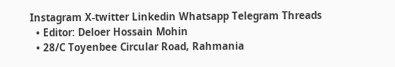Instagram X-twitter Linkedin Whatsapp Telegram Threads
  • Editor: Deloer Hossain Mohin
  • 28/C Toyenbee Circular Road, Rahmania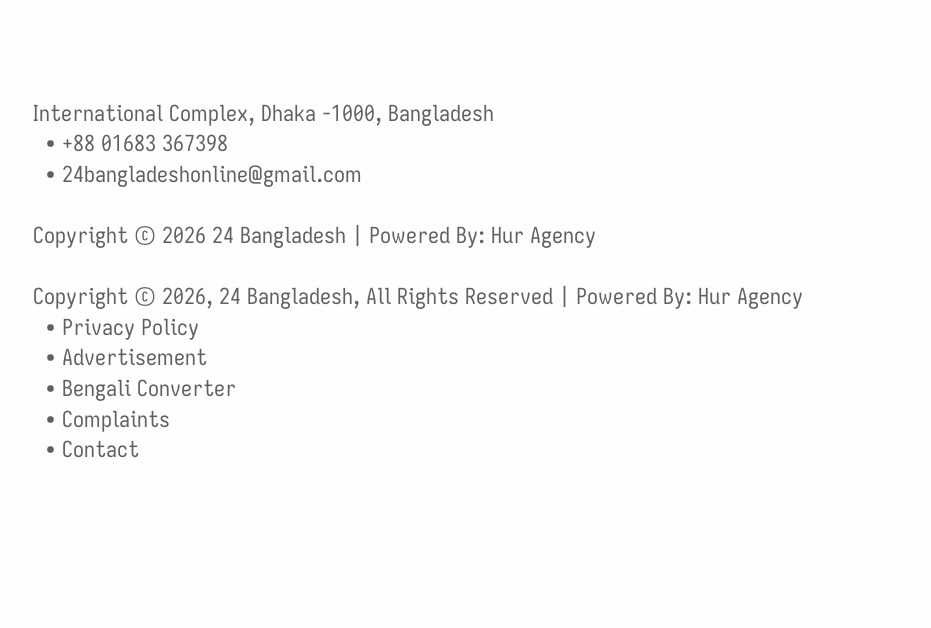International Complex, Dhaka -1000, Bangladesh
  • +88 01683 367398
  • 24bangladeshonline@gmail.com

Copyright © 2026 24 Bangladesh | Powered By: Hur Agency

Copyright © 2026, 24 Bangladesh, All Rights Reserved | Powered By: Hur Agency
  • Privacy Policy
  • Advertisement
  • Bengali Converter
  • Complaints
  • Contact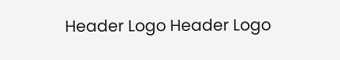Header Logo Header Logo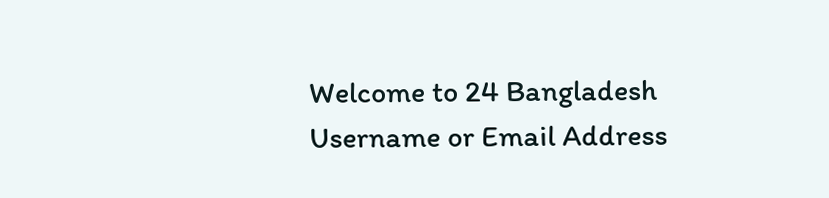Welcome to 24 Bangladesh
Username or Email Address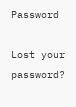Password

Lost your password?